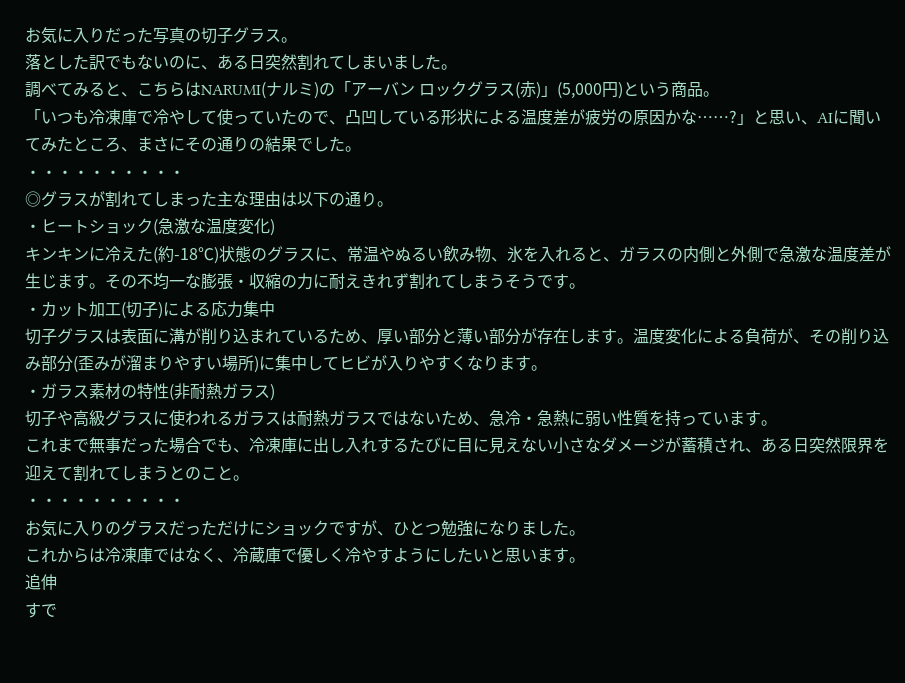お気に入りだった写真の切子グラス。
落とした訳でもないのに、ある日突然割れてしまいました。
調べてみると、こちらはNARUMI(ナルミ)の「アーバン ロックグラス(赤)」(5,000円)という商品。
「いつも冷凍庫で冷やして使っていたので、凸凹している形状による温度差が疲労の原因かな……?」と思い、AIに聞いてみたところ、まさにその通りの結果でした。
・・・・・・・・・・
◎グラスが割れてしまった主な理由は以下の通り。
・ヒートショック(急激な温度変化)
キンキンに冷えた(約-18℃)状態のグラスに、常温やぬるい飲み物、氷を入れると、ガラスの内側と外側で急激な温度差が生じます。その不均一な膨張・収縮の力に耐えきれず割れてしまうそうです。
・カット加工(切子)による応力集中
切子グラスは表面に溝が削り込まれているため、厚い部分と薄い部分が存在します。温度変化による負荷が、その削り込み部分(歪みが溜まりやすい場所)に集中してヒビが入りやすくなります。
・ガラス素材の特性(非耐熱ガラス)
切子や高級グラスに使われるガラスは耐熱ガラスではないため、急冷・急熱に弱い性質を持っています。
これまで無事だった場合でも、冷凍庫に出し入れするたびに目に見えない小さなダメージが蓄積され、ある日突然限界を迎えて割れてしまうとのこと。
・・・・・・・・・・
お気に入りのグラスだっただけにショックですが、ひとつ勉強になりました。
これからは冷凍庫ではなく、冷蔵庫で優しく冷やすようにしたいと思います。
追伸
すで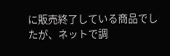に販売終了している商品でしたが、ネットで調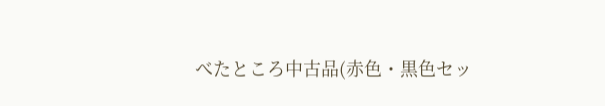べたところ中古品(赤色・黒色セッ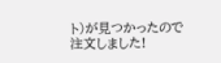ト)が見つかったので注文しました!